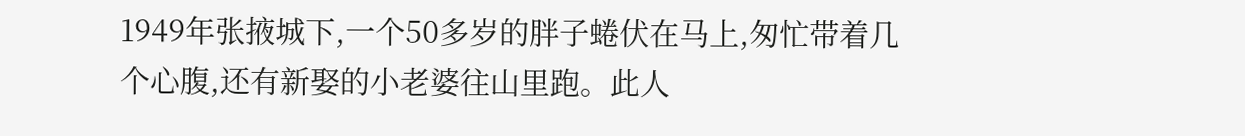1949年张掖城下,一个50多岁的胖子蜷伏在马上,匆忙带着几个心腹,还有新娶的小老婆往山里跑。此人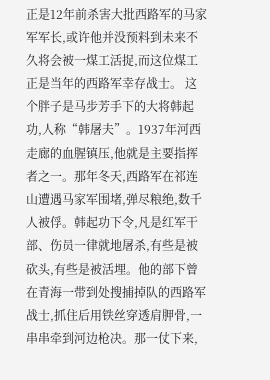正是12年前杀害大批西路军的马家军军长,或许他并没预料到未来不久将会被一煤工活捉,而这位煤工正是当年的西路军幸存战士。 这个胖子是马步芳手下的大将韩起功,人称“韩屠夫”。1937年河西走廊的血腥镇压,他就是主要指挥者之一。那年冬天,西路军在祁连山遭遇马家军围堵,弹尽粮绝,数千人被俘。韩起功下令,凡是红军干部、伤员一律就地屠杀,有些是被砍头,有些是被活埋。他的部下曾在青海一带到处搜捕掉队的西路军战士,抓住后用铁丝穿透肩胛骨,一串串牵到河边枪决。那一仗下来,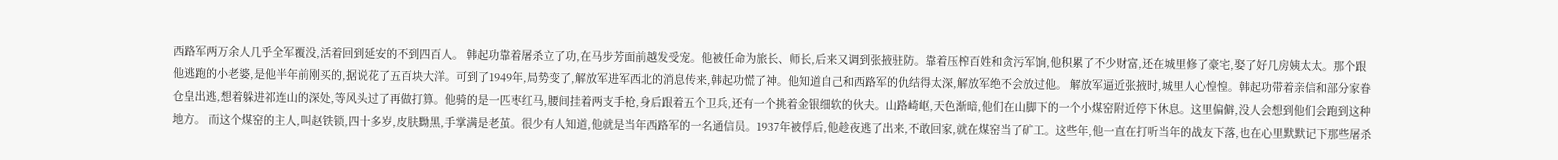西路军两万余人几乎全军覆没,活着回到延安的不到四百人。 韩起功靠着屠杀立了功,在马步芳面前越发受宠。他被任命为旅长、师长,后来又调到张掖驻防。靠着压榨百姓和贪污军饷,他积累了不少财富,还在城里修了豪宅,娶了好几房姨太太。那个跟他逃跑的小老婆,是他半年前刚买的,据说花了五百块大洋。可到了1949年,局势变了,解放军进军西北的消息传来,韩起功慌了神。他知道自己和西路军的仇结得太深,解放军绝不会放过他。 解放军逼近张掖时,城里人心惶惶。韩起功带着亲信和部分家眷仓皇出逃,想着躲进祁连山的深处,等风头过了再做打算。他骑的是一匹枣红马,腰间挂着两支手枪,身后跟着五个卫兵,还有一个挑着金银细软的伙夫。山路崎岖,天色渐暗,他们在山脚下的一个小煤窑附近停下休息。这里偏僻,没人会想到他们会跑到这种地方。 而这个煤窑的主人,叫赵铁锁,四十多岁,皮肤黝黑,手掌满是老茧。很少有人知道,他就是当年西路军的一名通信员。1937年被俘后,他趁夜逃了出来,不敢回家,就在煤窑当了矿工。这些年,他一直在打听当年的战友下落,也在心里默默记下那些屠杀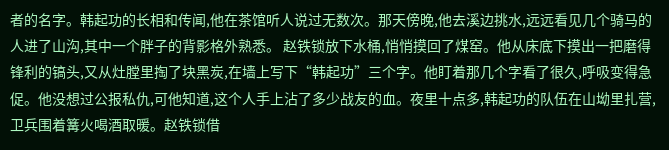者的名字。韩起功的长相和传闻,他在茶馆听人说过无数次。那天傍晚,他去溪边挑水,远远看见几个骑马的人进了山沟,其中一个胖子的背影格外熟悉。 赵铁锁放下水桶,悄悄摸回了煤窑。他从床底下摸出一把磨得锋利的镐头,又从灶膛里掏了块黑炭,在墙上写下“韩起功”三个字。他盯着那几个字看了很久,呼吸变得急促。他没想过公报私仇,可他知道,这个人手上沾了多少战友的血。夜里十点多,韩起功的队伍在山坳里扎营,卫兵围着篝火喝酒取暖。赵铁锁借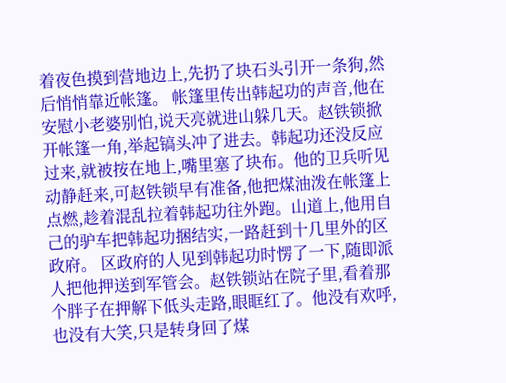着夜色摸到营地边上,先扔了块石头引开一条狗,然后悄悄靠近帐篷。 帐篷里传出韩起功的声音,他在安慰小老婆别怕,说天亮就进山躲几天。赵铁锁掀开帐篷一角,举起镐头冲了进去。韩起功还没反应过来,就被按在地上,嘴里塞了块布。他的卫兵听见动静赶来,可赵铁锁早有准备,他把煤油泼在帐篷上点燃,趁着混乱拉着韩起功往外跑。山道上,他用自己的驴车把韩起功捆结实,一路赶到十几里外的区政府。 区政府的人见到韩起功时愣了一下,随即派人把他押送到军管会。赵铁锁站在院子里,看着那个胖子在押解下低头走路,眼眶红了。他没有欢呼,也没有大笑,只是转身回了煤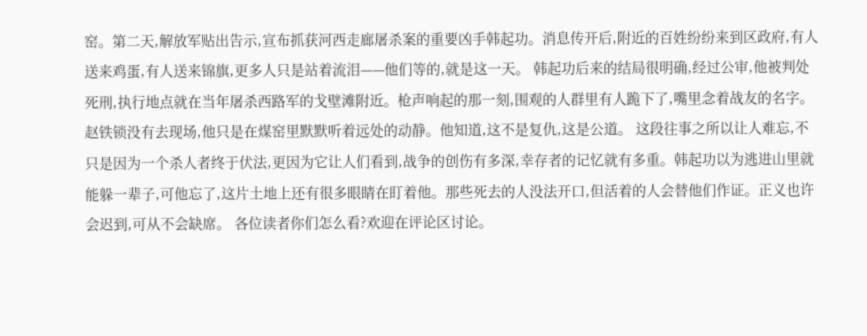窑。第二天,解放军贴出告示,宣布抓获河西走廊屠杀案的重要凶手韩起功。消息传开后,附近的百姓纷纷来到区政府,有人送来鸡蛋,有人送来锦旗,更多人只是站着流泪——他们等的,就是这一天。 韩起功后来的结局很明确,经过公审,他被判处死刑,执行地点就在当年屠杀西路军的戈壁滩附近。枪声响起的那一刻,围观的人群里有人跪下了,嘴里念着战友的名字。赵铁锁没有去现场,他只是在煤窑里默默听着远处的动静。他知道,这不是复仇,这是公道。 这段往事之所以让人难忘,不只是因为一个杀人者终于伏法,更因为它让人们看到,战争的创伤有多深,幸存者的记忆就有多重。韩起功以为逃进山里就能躲一辈子,可他忘了,这片土地上还有很多眼睛在盯着他。那些死去的人没法开口,但活着的人会替他们作证。正义也许会迟到,可从不会缺席。 各位读者你们怎么看?欢迎在评论区讨论。